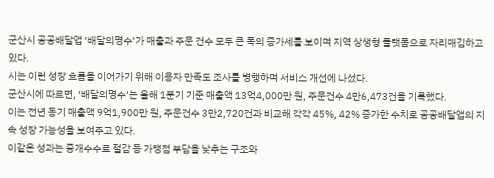군산시 공공배달앱 ‘배달의명수’가 매출과 주문 건수 모두 큰 폭의 증가세를 보이며 지역 상생형 플랫폼으로 자리매김하고 있다.
시는 이런 성장 흐름을 이어가기 위해 이용자 만족도 조사를 병행하며 서비스 개선에 나섰다.
군산시에 따르면, ‘배달의명수’는 올해 1분기 기준 매출액 13억4,000만 원, 주문건수 4만6,473건을 기록했다.
이는 전년 동기 매출액 9억1,900만 원, 주문건수 3만2,720건과 비교해 각각 45%, 42% 증가한 수치로 공공배달앱의 지속 성장 가능성을 보여주고 있다.
이같은 성과는 중개수수료 절감 등 가맹점 부담을 낮추는 구조와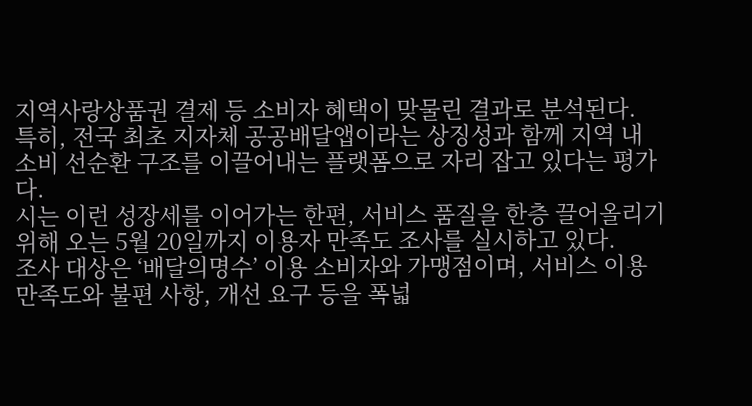지역사랑상품권 결제 등 소비자 혜택이 맞물린 결과로 분석된다.
특히, 전국 최초 지자체 공공배달앱이라는 상징성과 함께 지역 내 소비 선순환 구조를 이끌어내는 플랫폼으로 자리 잡고 있다는 평가다.
시는 이런 성장세를 이어가는 한편, 서비스 품질을 한층 끌어올리기 위해 오는 5월 20일까지 이용자 만족도 조사를 실시하고 있다.
조사 대상은 ‘배달의명수’ 이용 소비자와 가맹점이며, 서비스 이용 만족도와 불편 사항, 개선 요구 등을 폭넓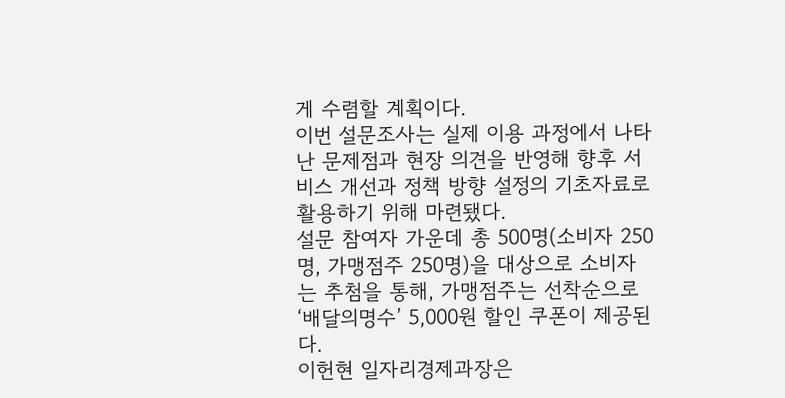게 수렴할 계획이다.
이번 설문조사는 실제 이용 과정에서 나타난 문제점과 현장 의견을 반영해 향후 서비스 개선과 정책 방향 설정의 기초자료로 활용하기 위해 마련됐다.
설문 참여자 가운데 총 500명(소비자 250명, 가맹점주 250명)을 대상으로 소비자는 추첨을 통해, 가맹점주는 선착순으로 ‘배달의명수’ 5,000원 할인 쿠폰이 제공된다.
이헌현 일자리경제과장은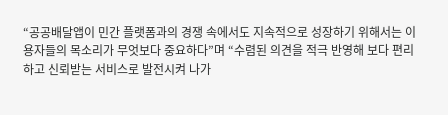“공공배달앱이 민간 플랫폼과의 경쟁 속에서도 지속적으로 성장하기 위해서는 이용자들의 목소리가 무엇보다 중요하다”며 “수렴된 의견을 적극 반영해 보다 편리하고 신뢰받는 서비스로 발전시켜 나가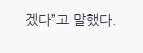겠다”고 말했다.